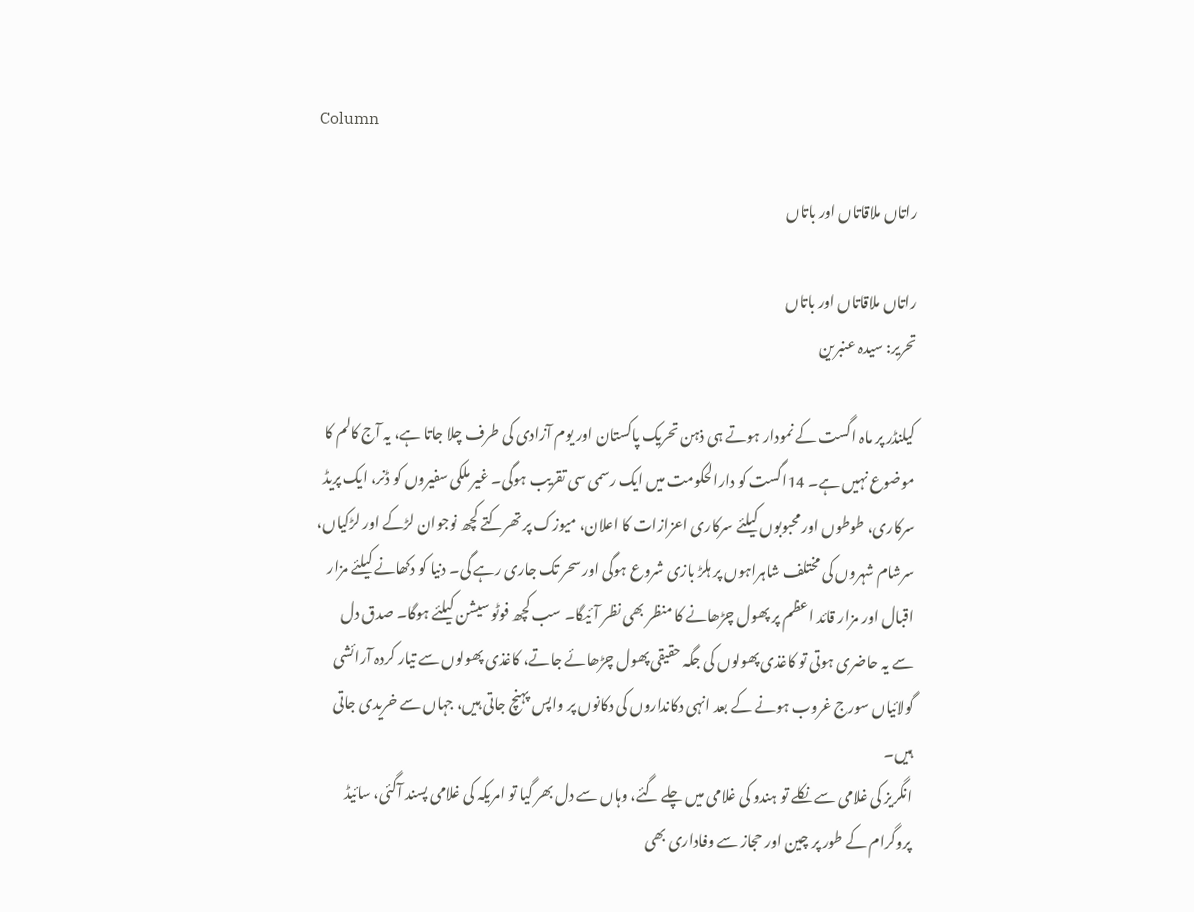Column

راتاں ملاقاتاں اور باتاں

راتاں ملاقاتاں اور باتاں
تحریر: سیدہ عنبرین

کیلنڈر پر ماہ اگست کے نمودار ہوتے ہی ذہن تحریک پاکستان اور یوم آزادی کی طرف چلا جاتا ہے، یہ آج کالم کا موضوع نہیں ہے۔ 14اگست کو دارالحکومت میں ایک رسمی سی تقریب ہوگی۔ غیر ملکی سفیروں کو ڈنر، ایک پریڈ سرکاری، طوطوں اور محبوبوں کیلئے سرکاری اعزازات کا اعلان، میوزک پر تھرکتے کچھ نوجوان لڑکے اور لڑکیاں، سرشام شہروں کی مختلف شاہراہوں پر ہلڑ بازی شروع ہوگی اور سحر تک جاری رہے گی۔ دنیا کو دکھانے کیلئے مزار اقبال اور مزار قائد اعظم پر پھول چڑھانے کا منظر بھی نظر آئیگا۔ سب کچھ فوٹو سیشن کیلئے ہوگا۔ صدق دل سے یہ حاضری ہوتی تو کاغذی پھولوں کی جگہ حقیقی پھول چڑھائے جاتے، کاغذی پھولوں سے تیار کردہ آرائشی گولائیاں سورج غروب ہونے کے بعد انہی دکانداروں کی دکانوں پر واپس پہنچ جاتی ہیں، جہاں سے خریدی جاتی ہیں۔
انگریز کی غلامی سے نکلے تو ہندو کی غلامی میں چلے گئے، وہاں سے دل بھر گیا تو امریکہ کی غلامی پسند آگئی، سائیڈ پروگرام کے طور پر چین اور حجاز سے وفاداری بھی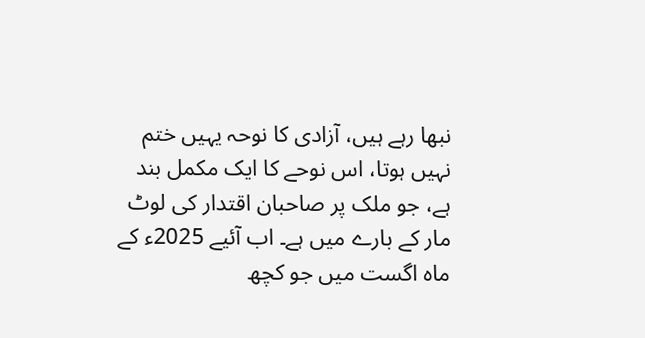نبھا رہے ہیں، آزادی کا نوحہ یہیں ختم نہیں ہوتا، اس نوحے کا ایک مکمل بند ہے، جو ملک پر صاحبان اقتدار کی لوٹ مار کے بارے میں ہے۔ اب آئیے 2025ء کے ماہ اگست میں جو کچھ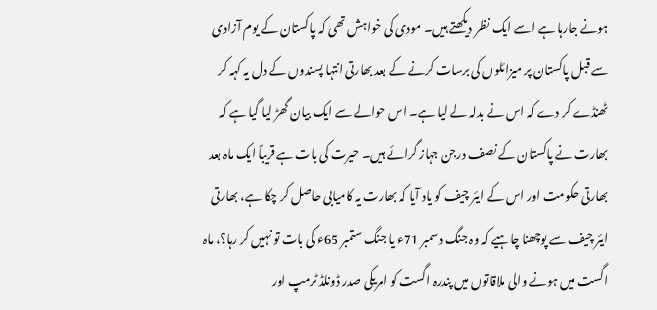ہونے جارہا ہے اسے ایک نظر دیکھتے ہیں۔ مودی کی خواہش تھی کہ پاکستان کے یوم آزادی سے قبل پاکستان پر میزائلوں کی برسات کرنے کے بعد بھارتی انتہا پسندوں کے دل یہ کہہ کر ٹھنڈے کر دے کہ اس نے بدلہ لے لیا ہے۔ اس حوالے سے ایک بیان گھڑ لیا گیا ہے کہ بھارت نے پاکستان کے نصف درجن جہاز گرائے ہیں۔ حیرت کی بات ہے قریباً ایک ماہ بعد بھارتی حکومت اور اس کے ایئر چیف کو یاد آیا کہ بھارت یہ کامیابی حاصل کر چکا ہے، بھارتی ایئر چیف سے پوچھنا چاہیے کہ وہ جنگ دسمبر 71ء یا جنگ ستمبر 65ء کی بات تو نہیں کر رہا؟، ماہ اگست میں ہونے والی ملاقاتوں میں پندرہ اگست کو امریکی صدر ڈونلڈ ٹرمپ اور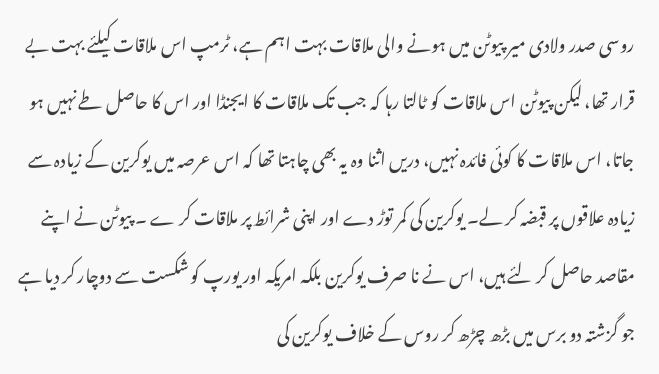روسی صدر ولادی میر پیوٹن میں ہونے والی ملاقات بہت اہم ہے، ٹرمپ اس ملاقات کیلئے بہت بے قرار تھا، لیکن پیوٹن اس ملاقات کو ٹالتا رہا کہ جب تک ملاقات کا ایجنڈا اور اس کا حاصل طے نہیں ہو جاتا، اس ملاقات کا کوئی فائدہ نہیں، دریں اثنا وہ یہ بھی چاہتا تھا کہ اس عرصہ میں یوکرین کے زیادہ سے زیادہ علاقوں پر قبضہ کر لے۔ یوکرین کی کمر توڑ دے اور اپنی شرائط پر ملاقات کر ے ۔ پیوٹن نے اپنے مقاصد حاصل کر لئے ہیں، اس نے نا صرف یوکرین بلکہ امریکہ اور یورپ کو شکست سے دوچار کر دیا ہے جو گزشتہ دو برس میں بڑھ چڑھ کر روس کے خلاف یوکرین کی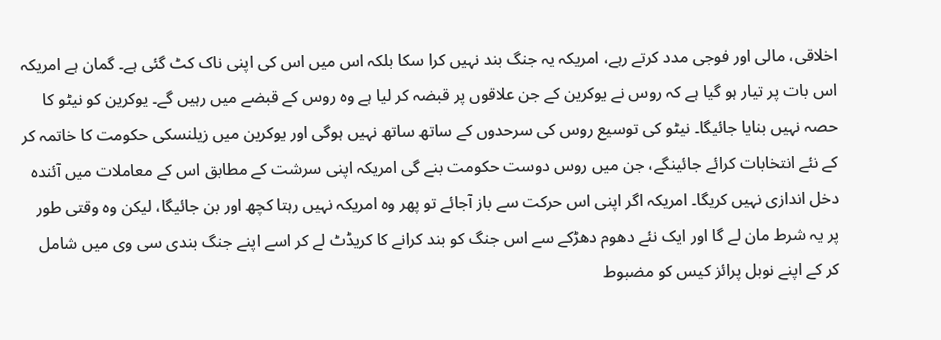اخلاقی، مالی اور فوجی مدد کرتے رہے، امریکہ یہ جنگ بند نہیں کرا سکا بلکہ اس میں اس کی اپنی ناک کٹ گئی ہے۔ گمان ہے امریکہ اس بات پر تیار ہو گیا ہے کہ روس نے یوکرین کے جن علاقوں پر قبضہ کر لیا ہے وہ روس کے قبضے میں رہیں گے۔ یوکرین کو نیٹو کا حصہ نہیں بنایا جائیگا۔ نیٹو کی توسیع روس کی سرحدوں کے ساتھ ساتھ نہیں ہوگی اور یوکرین میں زیلنسکی حکومت کا خاتمہ کر کے نئے انتخابات کرائے جائینگے، جن میں روس دوست حکومت بنے گی امریکہ اپنی سرشت کے مطابق اس کے معاملات میں آئندہ دخل اندازی نہیں کریگا۔ امریکہ اگر اپنی اس حرکت سے باز آجائے تو پھر وہ امریکہ نہیں رہتا کچھ اور بن جائیگا، لیکن وہ وقتی طور پر یہ شرط مان لے گا اور ایک نئے دھوم دھڑکے سے اس جنگ کو بند کرانے کا کریڈٹ لے کر اسے اپنے جنگ بندی سی وی میں شامل کر کے اپنے نوبل پرائز کیس کو مضبوط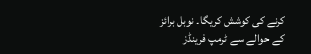کرنے کی کوشش کریگا۔ نوبل برائز کے حوالے سے ٹرمپ فرینڈز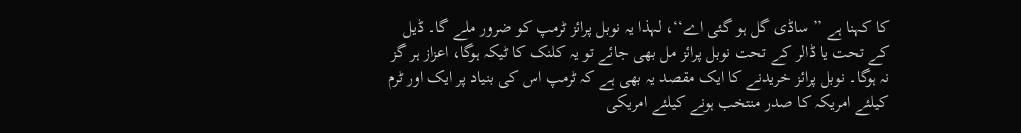کا کہنا ہے ’’ ساڈی گل ہو گئی اے‘‘، لہذا یہ نوبل پرائز ٹرمپ کو ضرور ملے گا۔ ڈیل کے تحت یا ڈالر کے تحت نوبل پرائز مل بھی جائے تو یہ کلنک کا ٹیکہ ہوگا، اعزاز ہر گز نہ ہوگا۔ نوبل پرائز خریدنے کا ایک مقصد یہ بھی ہے کہ ٹرمپ اس کی بنیاد پر ایک اور ٹرم کیلئے امریکہ کا صدر منتخب ہونے کیلئے امریکی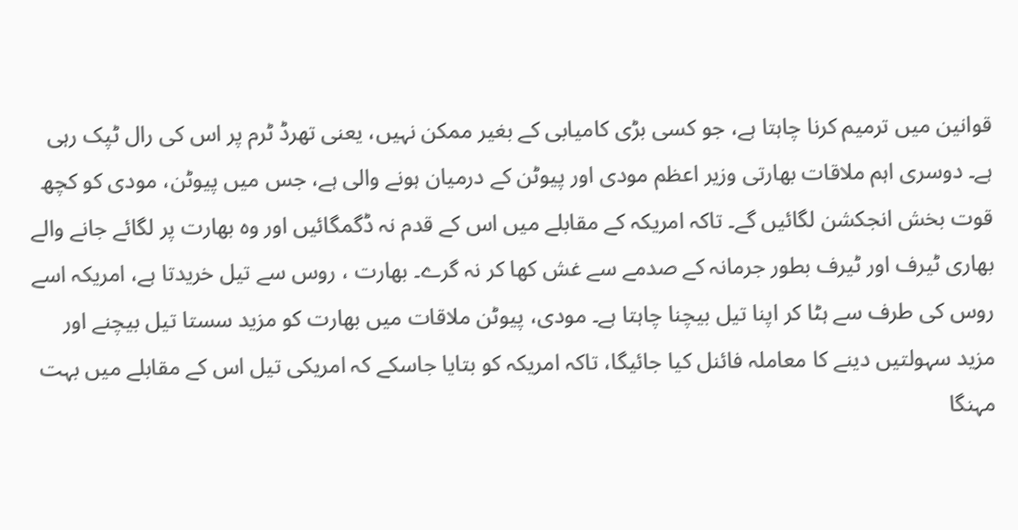قوانین میں ترمیم کرنا چاہتا ہے، جو کسی بڑی کامیابی کے بغیر ممکن نہیں، یعنی تھرڈ ٹرم پر اس کی رال ٹپک رہی ہے۔ دوسری اہم ملاقات بھارتی وزیر اعظم مودی اور پیوٹن کے درمیان ہونے والی ہے، جس میں پیوٹن، مودی کو کچھ قوت بخش انجکشن لگائیں گے۔ تاکہ امریکہ کے مقابلے میں اس کے قدم نہ ڈگمگائیں اور وہ بھارت پر لگائے جانے والے بھاری ٹیرف اور ٹیرف بطور جرمانہ کے صدمے سے غش کھا کر نہ گرے۔ بھارت ، روس سے تیل خریدتا ہے، امریکہ اسے روس کی طرف سے ہٹا کر اپنا تیل بیچنا چاہتا ہے۔ مودی، پیوٹن ملاقات میں بھارت کو مزید سستا تیل بیچنے اور مزید سہولتیں دینے کا معاملہ فائنل کیا جائیگا، تاکہ امریکہ کو بتایا جاسکے کہ امریکی تیل اس کے مقابلے میں بہت مہنگا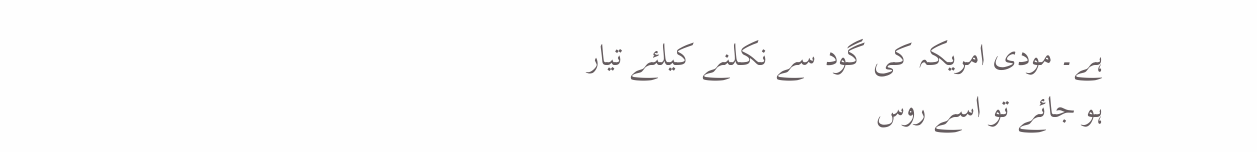ہے۔ مودی امریکہ کی گود سے نکلنے کیلئے تیار ہو جائے تو اسے روس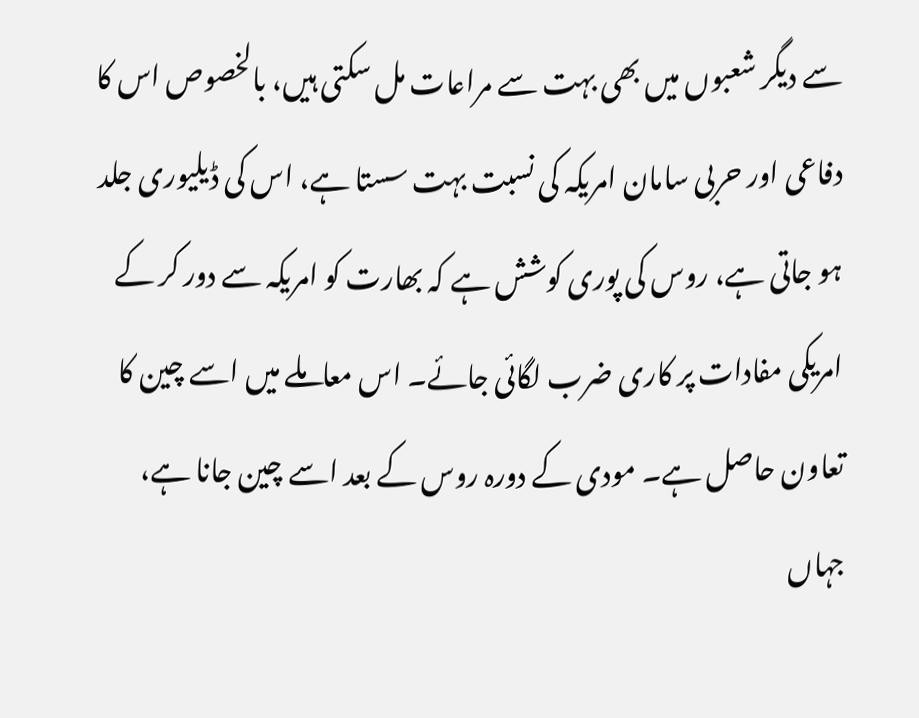سے دیگر شعبوں میں بھی بہت سے مراعات مل سکتی ہیں، بالخصوص اس کا دفاعی اور حربی سامان امریکہ کی نسبت بہت سستا ہے، اس کی ڈیلیوری جلد ہو جاتی ہے، روس کی پوری کوشش ہے کہ بھارت کو امریکہ سے دور کر کے امریکی مفادات پر کاری ضرب لگائی جائے۔ اس معاملے میں اسے چین کا تعاون حاصل ہے۔ مودی کے دورہ روس کے بعد اسے چین جانا ہے، جہاں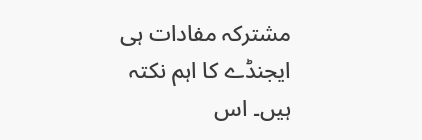مشترکہ مفادات ہی ایجنڈے کا اہم نکتہ ہیں۔ اس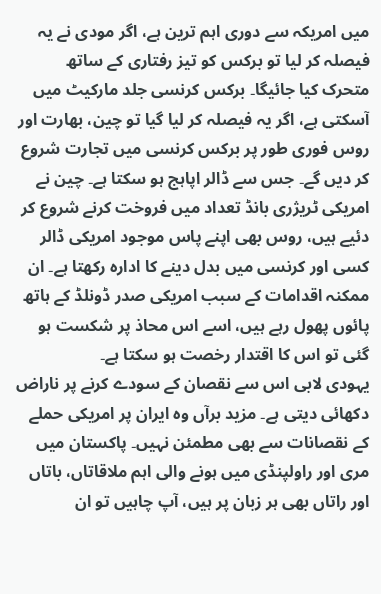میں امریکہ سے دوری اہم ترین ہے، اگر مودی نے یہ فیصلہ کر لیا تو برکس کو تیز رفتاری کے ساتھ متحرک کیا جائیگا۔ برکس کرنسی جلد مارکیٹ میں آسکتی ہے، اگر یہ فیصلہ کر لیا گیا تو چین، بھارت اور روس فوری طور پر برکس کرنسی میں تجارت شروع کر دیں گے۔ جس سے ڈالر اپاہج ہو سکتا ہے۔ چین نے امریکی ٹریژری بانڈ تعداد میں فروخت کرنے شروع کر دئیے ہیں، روس بھی اپنے پاس موجود امریکی ڈالر کسی اور کرنسی میں بدل دینے کا ادارہ رکھتا ہے۔ ان ممکنہ اقدامات کے سبب امریکی صدر ڈونلڈ کے ہاتھ پائوں پھول رہے ہیں، اسے اس محاذ پر شکست ہو گئی تو اس کا اقتدار رخصت ہو سکتا ہے۔
یہودی لابی اس سے نقصان کے سودے کرنے پر ناراض دکھائی دیتی ہے۔ مزید برآں وہ ایران پر امریکی حملے کے نقصانات سے بھی مطمئن نہیں۔ پاکستان میں مری اور راولپنڈی میں ہونے والی اہم ملاقاتاں، باتاں اور راتاں بھی ہر زبان پر ہیں، آپ چاہیں تو ان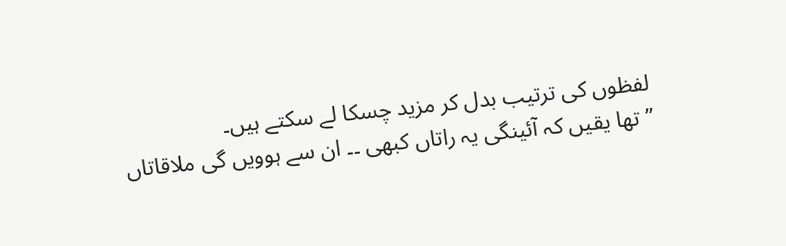لفظوں کی ترتیب بدل کر مزید چسکا لے سکتے ہیں۔
’’ تھا یقیں کہ آئینگی یہ راتاں کبھی ۔۔ ان سے ہوویں گی ملاقاتاں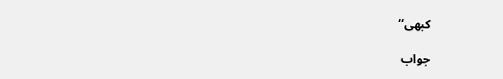کبھی‘‘

جواب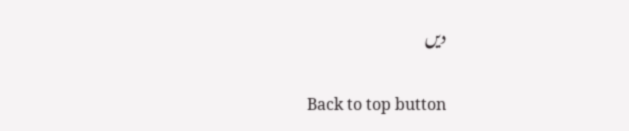دیں

Back to top button